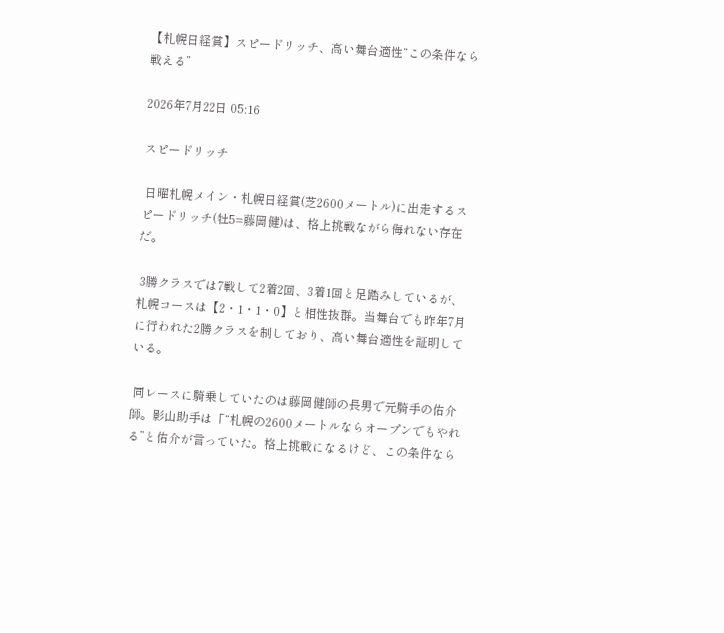【札幌日経賞】スピードリッチ、高い舞台適性“この条件なら戦える”

2026年7月22日 05:16

スピードリッチ

 日曜札幌メイン・札幌日経賞(芝2600メートル)に出走するスピードリッチ(牡5=藤岡健)は、格上挑戦ながら侮れない存在だ。

 3勝クラスでは7戦して2着2回、3着1回と足踏みしているが、札幌コースは【2・1・1・0】と相性抜群。当舞台でも昨年7月に行われた2勝クラスを制しており、高い舞台適性を証明している。

 同レースに騎乗していたのは藤岡健師の長男で元騎手の佑介師。影山助手は「“札幌の2600メートルならオープンでもやれる”と佑介が言っていた。格上挑戦になるけど、この条件なら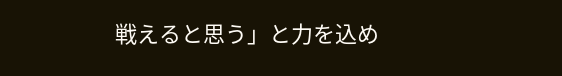戦えると思う」と力を込め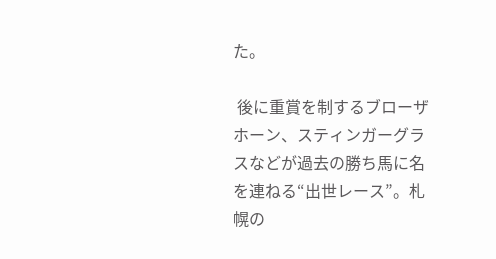た。

 後に重賞を制するブローザホーン、スティンガーグラスなどが過去の勝ち馬に名を連ねる“出世レース”。札幌の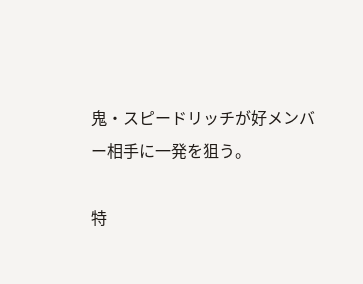鬼・スピードリッチが好メンバー相手に一発を狙う。

特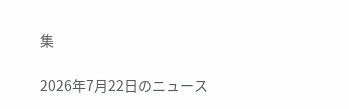集

2026年7月22日のニュース